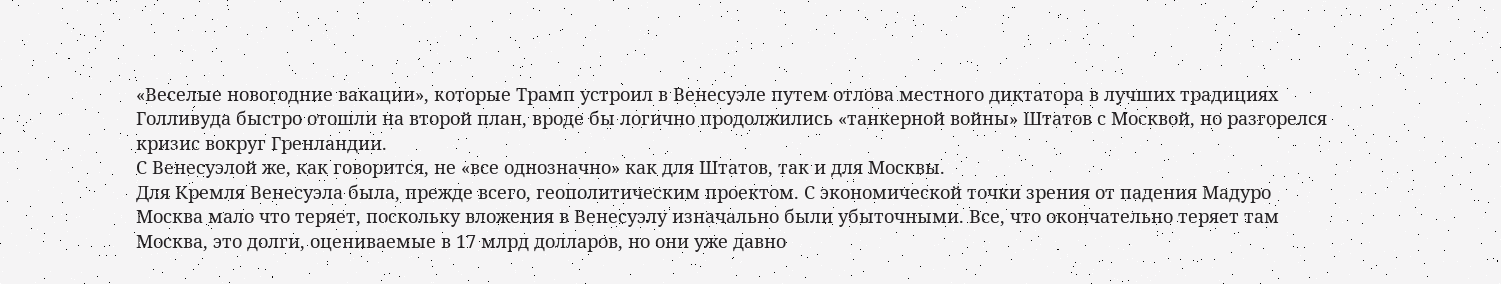«Веселые новогодние вакации», которые Трамп устроил в Венесуэле путем отлова местного диктатора в лучших традициях Голливуда быстро отошли на второй план, вроде бы логично продолжились «танкерной войны» Штатов с Москвой, но разгорелся кризис вокруг Гренландии.
С Венесуэлой же, как говорится, не «все однозначно» как для Штатов, так и для Москвы.
Для Кремля Венесуэла была, прежде всего, геополитическим проектом. С экономической точки зрения от падения Мадуро Москва мало что теряет, поскольку вложения в Венесуэлу изначально были убыточными. Все, что окончательно теряет там Москва, это долги, оцениваемые в 17 млрд долларов, но они уже давно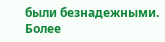были безнадежными.
Более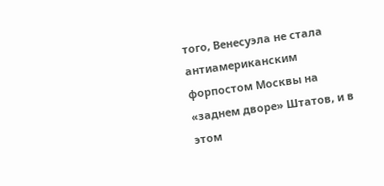того, Венесуэла не стала антиамериканским форпостом Москвы на «заднем дворе» Штатов, и в этом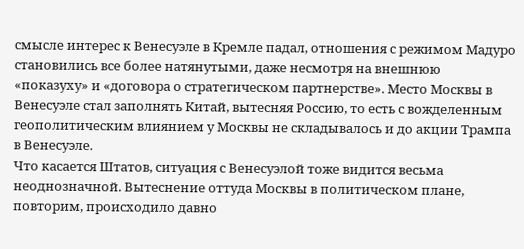смысле интерес к Венесуэле в Кремле падал, отношения с режимом Мадуро становились все более натянутыми, даже несмотря на внешнюю «показуху» и «договора о стратегическом партнерстве». Место Москвы в Венесуэле стал заполнять Китай, вытесняя Россию, то есть с вожделенным геополитическим влиянием у Москвы не складывалось и до акции Трампа в Венесуэле.
Что касается Штатов, ситуация с Венесуэлой тоже видится весьма неоднозначной. Вытеснение оттуда Москвы в политическом плане, повторим, происходило давно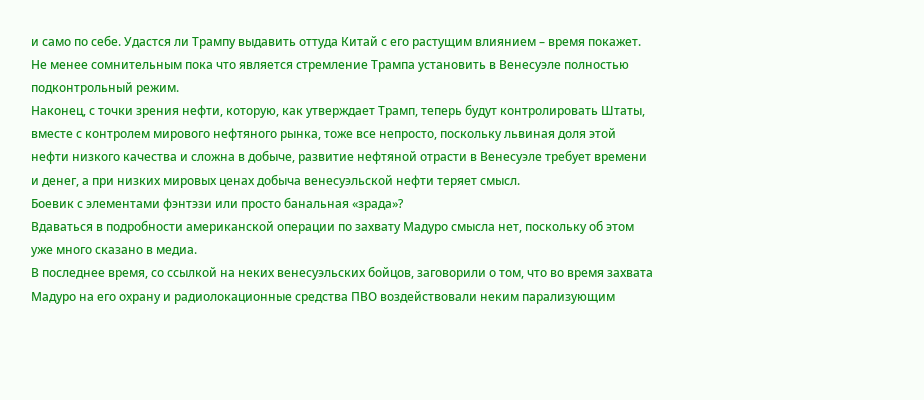и само по себе. Удастся ли Трампу выдавить оттуда Китай с его растущим влиянием – время покажет.
Не менее сомнительным пока что является стремление Трампа установить в Венесуэле полностью подконтрольный режим.
Наконец, с точки зрения нефти, которую, как утверждает Трамп, теперь будут контролировать Штаты, вместе с контролем мирового нефтяного рынка, тоже все непросто, поскольку львиная доля этой нефти низкого качества и сложна в добыче, развитие нефтяной отрасти в Венесуэле требует времени и денег, а при низких мировых ценах добыча венесуэльской нефти теряет смысл.
Боевик с элементами фэнтэзи или просто банальная «зрада»?
Вдаваться в подробности американской операции по захвату Мадуро смысла нет, поскольку об этом уже много сказано в медиа.
В последнее время, со ссылкой на неких венесуэльских бойцов, заговорили о том, что во время захвата Мадуро на его охрану и радиолокационные средства ПВО воздействовали неким парализующим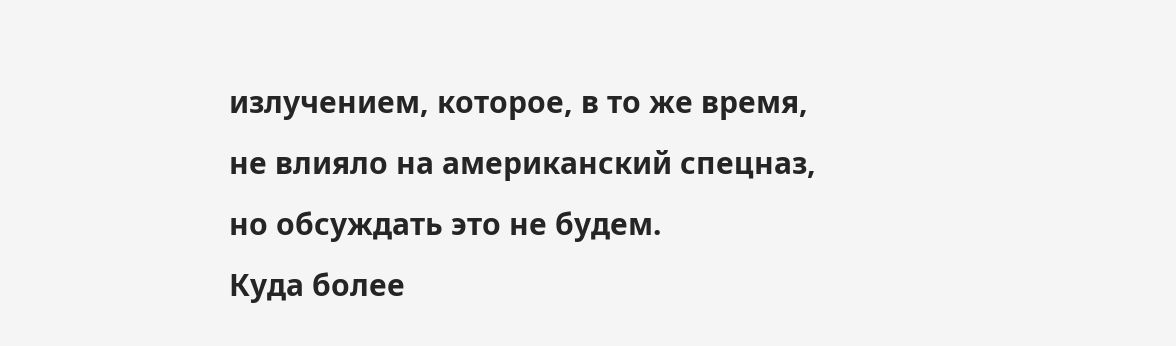излучением, которое, в то же время, не влияло на американский спецназ, но обсуждать это не будем.
Куда более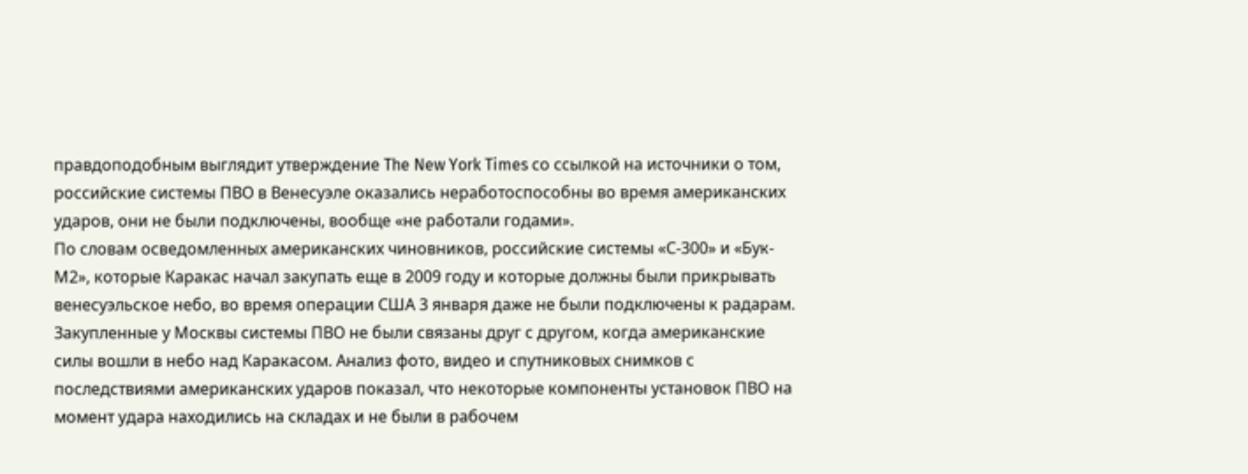правдоподобным выглядит утверждение The New York Times со ссылкой на источники о том, российские системы ПВО в Венесуэле оказались неработоспособны во время американских ударов, они не были подключены, вообще «не работали годами».
По словам осведомленных американских чиновников, российские системы «С-300» и «Бук-М2», которые Каракас начал закупать еще в 2009 году и которые должны были прикрывать венесуэльское небо, во время операции США 3 января даже не были подключены к радарам.
Закупленные у Москвы системы ПВО не были связаны друг с другом, когда американские силы вошли в небо над Каракасом. Анализ фото, видео и спутниковых снимков с последствиями американских ударов показал, что некоторые компоненты установок ПВО на момент удара находились на складах и не были в рабочем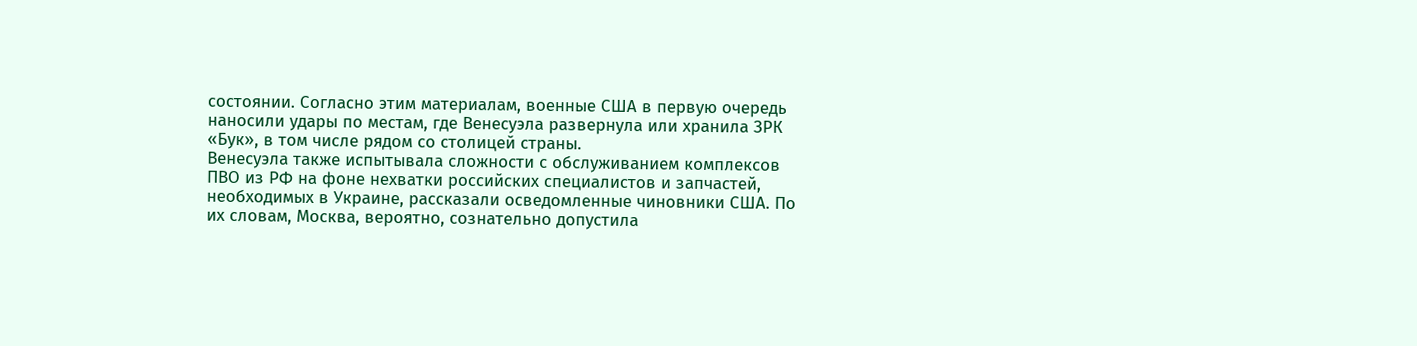состоянии. Согласно этим материалам, военные США в первую очередь наносили удары по местам, где Венесуэла развернула или хранила ЗРК «Бук», в том числе рядом со столицей страны.
Венесуэла также испытывала сложности с обслуживанием комплексов ПВО из РФ на фоне нехватки российских специалистов и запчастей, необходимых в Украине, рассказали осведомленные чиновники США. По их словам, Москва, вероятно, сознательно допустила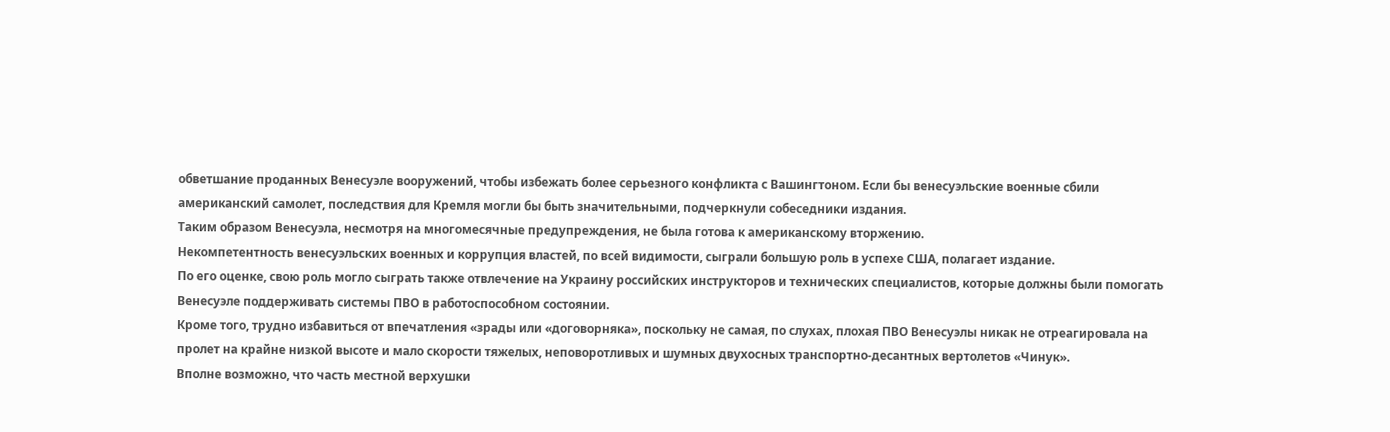обветшание проданных Венесуэле вооружений, чтобы избежать более серьезного конфликта с Вашингтоном. Если бы венесуэльские военные сбили американский самолет, последствия для Кремля могли бы быть значительными, подчеркнули собеседники издания.
Таким образом Венесуэла, несмотря на многомесячные предупреждения, не была готова к американскому вторжению.
Некомпетентность венесуэльских военных и коррупция властей, по всей видимости, сыграли большую роль в успехе США, полагает издание.
По его оценке, свою роль могло сыграть также отвлечение на Украину российских инструкторов и технических специалистов, которые должны были помогать Венесуэле поддерживать системы ПВО в работоспособном состоянии.
Кроме того, трудно избавиться от впечатления «зрады или «договорняка», поскольку не самая, по слухах, плохая ПВО Венесуэлы никак не отреагировала на пролет на крайне низкой высоте и мало скорости тяжелых, неповоротливых и шумных двухосных транспортно-десантных вертолетов «Чинук».
Вполне возможно, что часть местной верхушки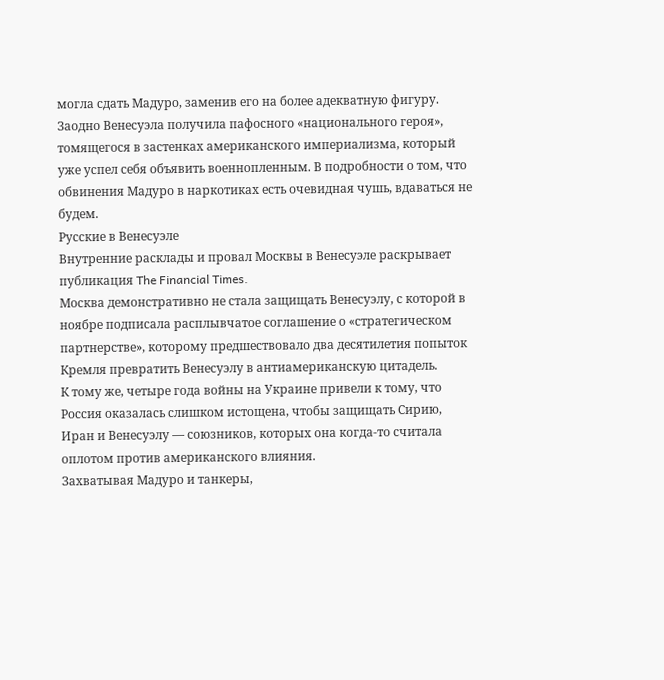могла сдать Мадуро, заменив его на более адекватную фигуру. Заодно Венесуэла получила пафосного «национального героя», томящегося в застенках американского империализма, который уже успел себя объявить военнопленным. В подробности о том, что обвинения Мадуро в наркотиках есть очевидная чушь, вдаваться не будем.
Русские в Венесуэле
Внутренние расклады и провал Москвы в Венесуэле раскрывает публикация The Financial Times.
Москва демонстративно не стала защищать Венесуэлу, с которой в ноябре подписала расплывчатое соглашение о «стратегическом партнерстве», которому предшествовало два десятилетия попыток Кремля превратить Венесуэлу в антиамериканскую цитадель.
К тому же, четыре года войны на Украине привели к тому, что Россия оказалась слишком истощена, чтобы защищать Сирию, Иран и Венесуэлу — союзников, которых она когда-то считала оплотом против американского влияния.
Захватывая Мадуро и танкеры,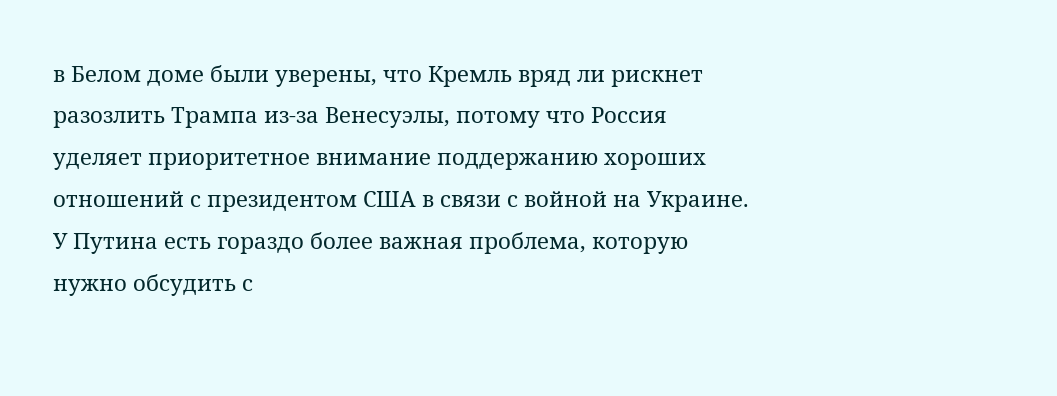в Белом доме были уверены, что Кремль вряд ли рискнет разозлить Трампа из-за Венесуэлы, потому что Россия уделяет приоритетное внимание поддержанию хороших отношений с президентом США в связи с войной на Украине.
У Путина есть гораздо более важная проблема, которую нужно обсудить с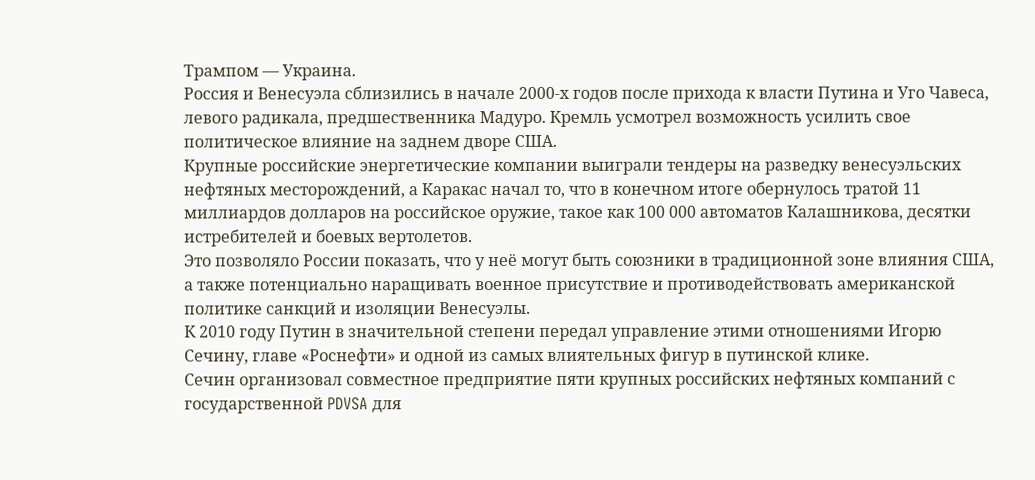Трампом — Украина.
Россия и Венесуэла сблизились в начале 2000-х годов после прихода к власти Путина и Уго Чавеса, левого радикала, предшественника Мадуро. Кремль усмотрел возможность усилить свое политическое влияние на заднем дворе США.
Крупные российские энергетические компании выиграли тендеры на разведку венесуэльских нефтяных месторождений, а Каракас начал то, что в конечном итоге обернулось тратой 11 миллиардов долларов на российское оружие, такое как 100 000 автоматов Калашникова, десятки истребителей и боевых вертолетов.
Это позволяло России показать, что у неё могут быть союзники в традиционной зоне влияния США, а также потенциально наращивать военное присутствие и противодействовать американской политике санкций и изоляции Венесуэлы.
К 2010 году Путин в значительной степени передал управление этими отношениями Игорю Сечину, главе «Роснефти» и одной из самых влиятельных фигур в путинской клике.
Сечин организовал совместное предприятие пяти крупных российских нефтяных компаний с государственной PDVSA для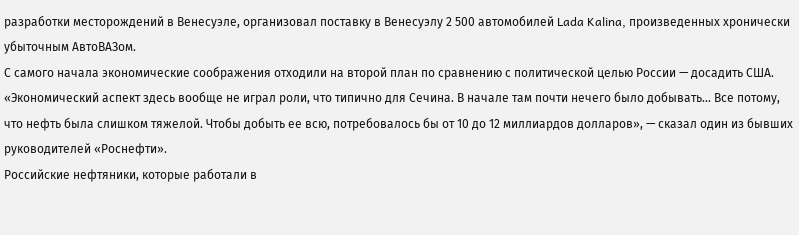разработки месторождений в Венесуэле, организовал поставку в Венесуэлу 2 500 автомобилей Lada Kalina, произведенных хронически убыточным АвтоВАЗом.
С самого начала экономические соображения отходили на второй план по сравнению с политической целью России — досадить США.
«Экономический аспект здесь вообще не играл роли, что типично для Сечина. В начале там почти нечего было добывать… Все потому, что нефть была слишком тяжелой. Чтобы добыть ее всю, потребовалось бы от 10 до 12 миллиардов долларов», — сказал один из бывших руководителей «Роснефти».
Российские нефтяники, которые работали в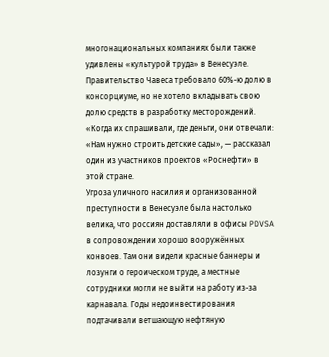многонациональных компаниях были также удивлены «культурой труда» в Венесуэле.
Правительство Чавеса требовало 60%-ю долю в консорциуме, но не хотело вкладывать свою долю средств в разработку месторождений.
«Когда их спрашивали, где деньги, они отвечали: «Нам нужно строить детские сады», — рассказал один из участников проектов «Роснефти» в этой стране.
Угроза уличного насилия и организованной преступности в Венесуэле была настолько велика, что россиян доставляли в офисы PDVSA в сопровождении хорошо вооружённых конвоев. Там они видели красные баннеры и лозунги о героическом труде, а местные сотрудники могли не выйти на работу из-за карнавала. Годы недоинвестирования подтачивали ветшающую нефтяную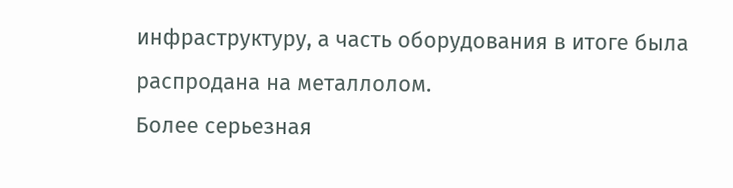инфраструктуру, а часть оборудования в итоге была распродана на металлолом.
Более серьезная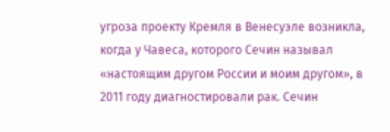угроза проекту Кремля в Венесуэле возникла, когда у Чавеса, которого Сечин называл «настоящим другом России и моим другом», в 2011 году диагностировали рак. Сечин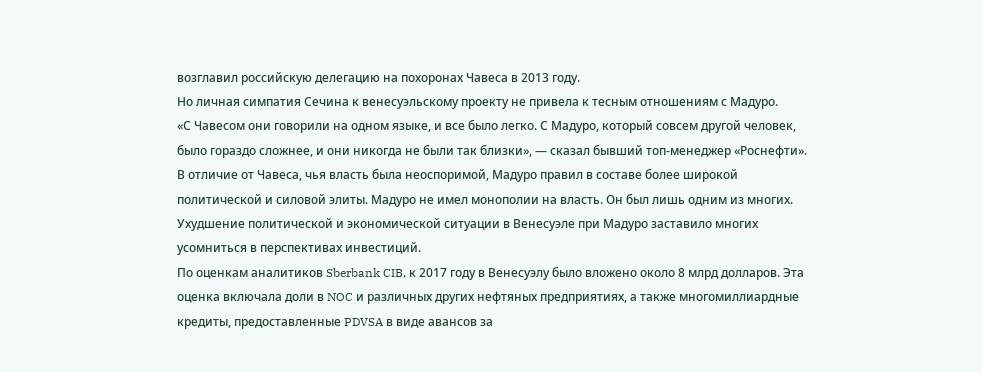возглавил российскую делегацию на похоронах Чавеса в 2013 году.
Но личная симпатия Сечина к венесуэльскому проекту не привела к тесным отношениям с Мадуро.
«С Чавесом они говорили на одном языке, и все было легко. С Мадуро, который совсем другой человек, было гораздо сложнее, и они никогда не были так близки», — сказал бывший топ-менеджер «Роснефти».
В отличие от Чавеса, чья власть была неоспоримой, Мадуро правил в составе более широкой политической и силовой элиты. Мадуро не имел монополии на власть. Он был лишь одним из многих.
Ухудшение политической и экономической ситуации в Венесуэле при Мадуро заставило многих усомниться в перспективах инвестиций.
По оценкам аналитиков Sberbank CIB, к 2017 году в Венесуэлу было вложено около 8 млрд долларов. Эта оценка включала доли в NOC и различных других нефтяных предприятиях, а также многомиллиардные кредиты, предоставленные PDVSA в виде авансов за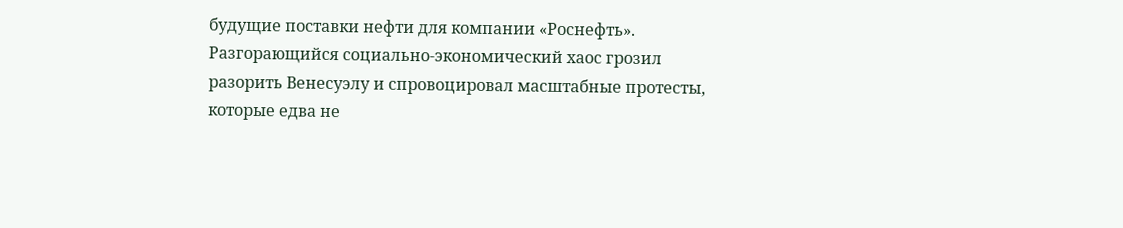будущие поставки нефти для компании «Роснефть».
Разгорающийся социально-экономический хаос грозил разорить Венесуэлу и спровоцировал масштабные протесты, которые едва не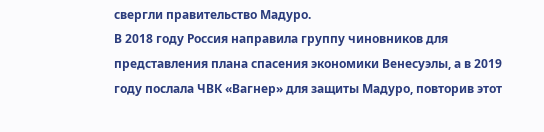свергли правительство Мадуро.
В 2018 году Россия направила группу чиновников для представления плана спасения экономики Венесуэлы, а в 2019 году послала ЧВК «Вагнер» для защиты Мадуро, повторив этот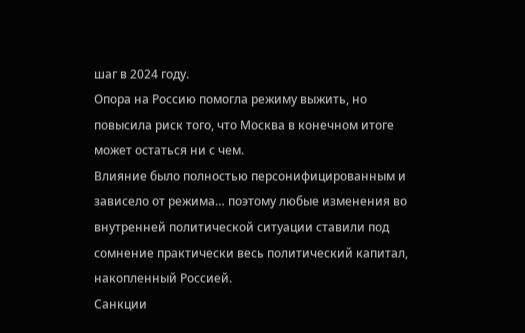шаг в 2024 году.
Опора на Россию помогла режиму выжить, но повысила риск того, что Москва в конечном итоге может остаться ни с чем.
Влияние было полностью персонифицированным и зависело от режима… поэтому любые изменения во внутренней политической ситуации ставили под сомнение практически весь политический капитал, накопленный Россией.
Санкции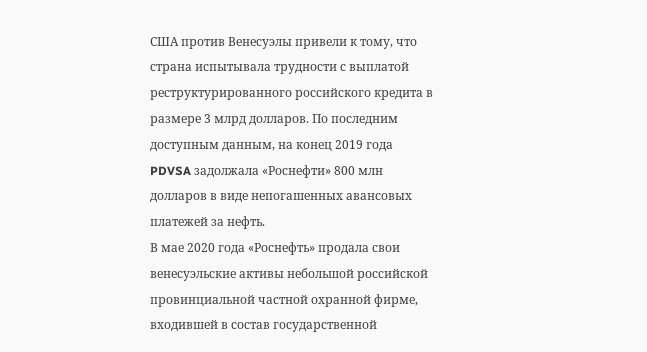США против Венесуэлы привели к тому, что страна испытывала трудности с выплатой реструктурированного российского кредита в размере 3 млрд долларов. По последним доступным данным, на конец 2019 года PDVSA задолжала «Роснефти» 800 млн долларов в виде непогашенных авансовых платежей за нефть.
В мае 2020 года «Роснефть» продала свои венесуэльские активы небольшой российской провинциальной частной охранной фирме, входившей в состав государственной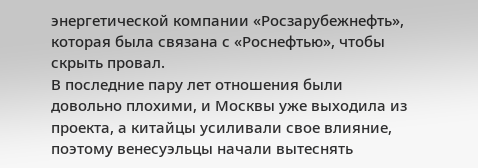энергетической компании «Росзарубежнефть», которая была связана с «Роснефтью», чтобы скрыть провал.
В последние пару лет отношения были довольно плохими, и Москвы уже выходила из проекта, а китайцы усиливали свое влияние, поэтому венесуэльцы начали вытеснять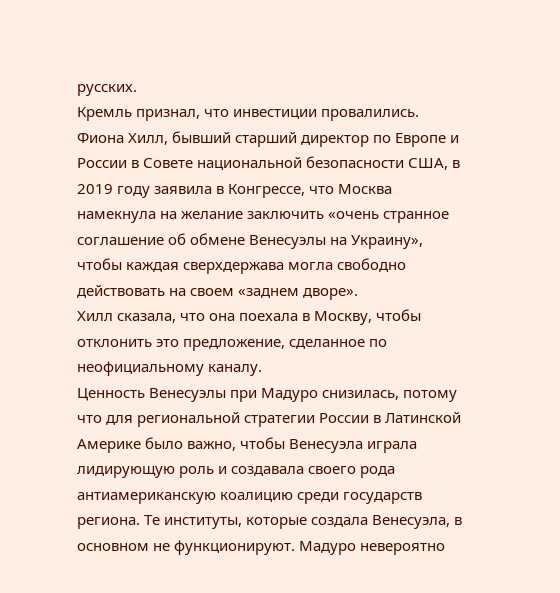русских.
Кремль признал, что инвестиции провалились. Фиона Хилл, бывший старший директор по Европе и России в Совете национальной безопасности США, в 2019 году заявила в Конгрессе, что Москва намекнула на желание заключить «очень странное соглашение об обмене Венесуэлы на Украину», чтобы каждая сверхдержава могла свободно действовать на своем «заднем дворе».
Хилл сказала, что она поехала в Москву, чтобы отклонить это предложение, сделанное по неофициальному каналу.
Ценность Венесуэлы при Мадуро снизилась, потому что для региональной стратегии России в Латинской Америке было важно, чтобы Венесуэла играла лидирующую роль и создавала своего рода антиамериканскую коалицию среди государств региона. Те институты, которые создала Венесуэла, в основном не функционируют. Мадуро невероятно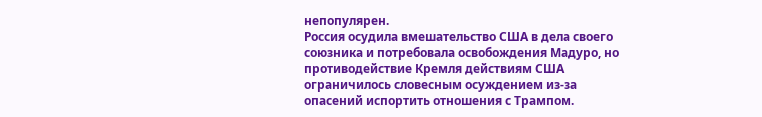непопулярен.
Россия осудила вмешательство США в дела своего союзника и потребовала освобождения Мадуро, но противодействие Кремля действиям США ограничилось словесным осуждением из-за опасений испортить отношения с Трампом.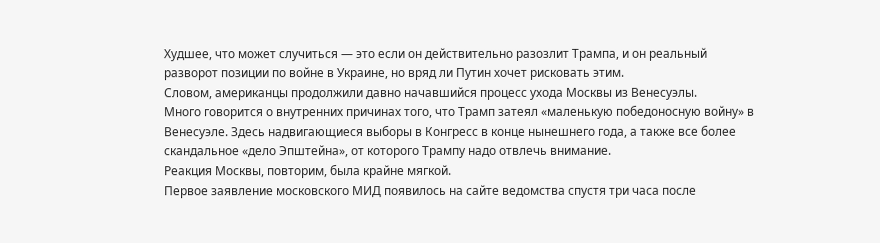Худшее, что может случиться — это если он действительно разозлит Трампа, и он реальный разворот позиции по войне в Украине, но вряд ли Путин хочет рисковать этим.
Словом, американцы продолжили давно начавшийся процесс ухода Москвы из Венесуэлы.
Много говорится о внутренних причинах того, что Трамп затеял «маленькую победоносную войну» в Венесуэле. Здесь надвигающиеся выборы в Конгресс в конце нынешнего года, а также все более скандальное «дело Эпштейна», от которого Трампу надо отвлечь внимание.
Реакция Москвы, повторим, была крайне мягкой.
Первое заявление московского МИД появилось на сайте ведомства спустя три часа после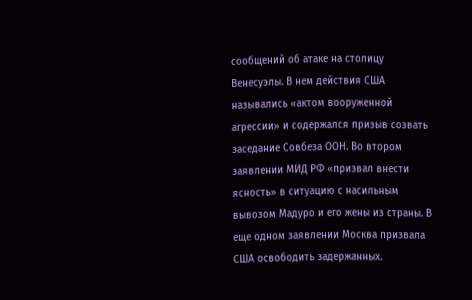сообщений об атаке на столицу Венесуэлы. В нем действия США назывались «актом вооруженной агрессии» и содержался призыв созвать заседание Совбеза ООН. Во втором заявлении МИД РФ «призвал внести ясность» в ситуацию с насильным вывозом Мадуро и его жены из страны. В еще одном заявлении Москва призвала США освободить задержанных.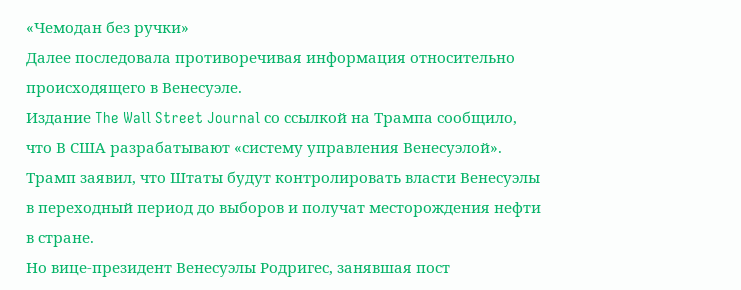«Чемодан без ручки»
Далее последовала противоречивая информация относительно происходящего в Венесуэле.
Издание The Wall Street Journal со ссылкой на Трампа сообщило, что В США разрабатывают «систему управления Венесуэлой».
Трамп заявил, что Штаты будут контролировать власти Венесуэлы в переходный период до выборов и получат месторождения нефти в стране.
Но вице-президент Венесуэлы Родригес, занявшая пост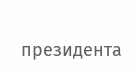президента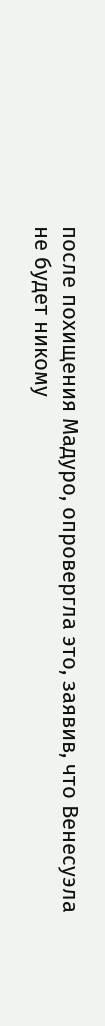после похищения Мадуро, опровергла это, заявив, что Венесуэла не будет никому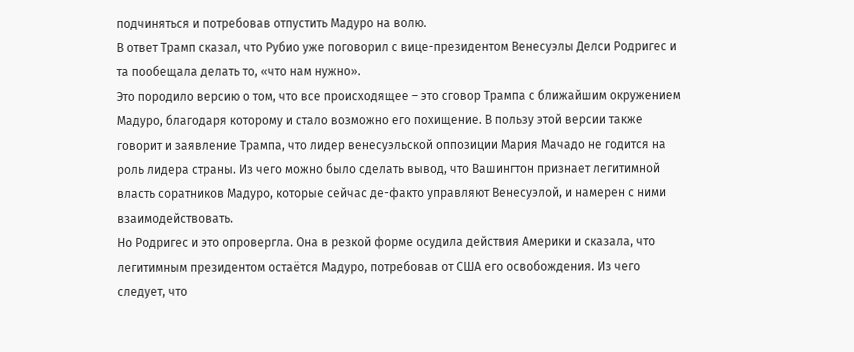подчиняться и потребовав отпустить Мадуро на волю.
В ответ Трамп сказал, что Рубио уже поговорил с вице-президентом Венесуэлы Делси Родригес и та пообещала делать то, «что нам нужно».
Это породило версию о том, что все происходящее – это сговор Трампа с ближайшим окружением Мадуро, благодаря которому и стало возможно его похищение. В пользу этой версии также говорит и заявление Трампа, что лидер венесуэльской оппозиции Мария Мачадо не годится на роль лидера страны. Из чего можно было сделать вывод, что Вашингтон признает легитимной власть соратников Мадуро, которые сейчас де-факто управляют Венесуэлой, и намерен с ними взаимодействовать.
Но Родригес и это опровергла. Она в резкой форме осудила действия Америки и сказала, что легитимным президентом остаётся Мадуро, потребовав от США его освобождения. Из чего следует, что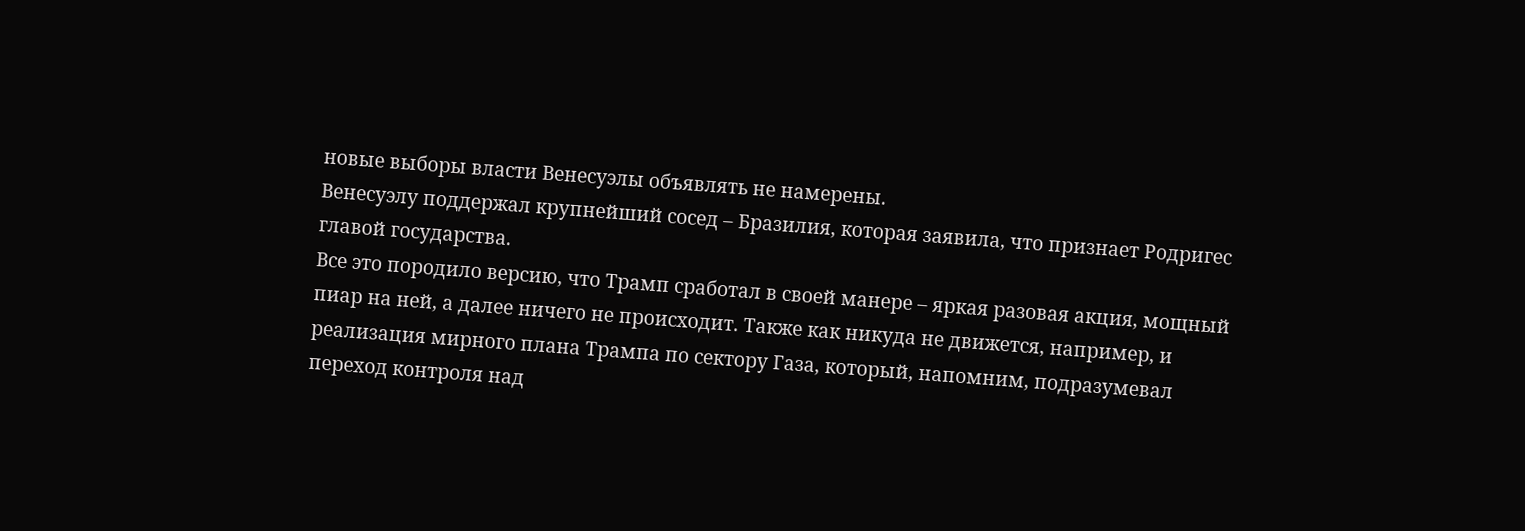новые выборы власти Венесуэлы объявлять не намерены.
Венесуэлу поддержал крупнейший сосед – Бразилия, которая заявила, что признает Родригес главой государства.
Все это породило версию, что Трамп сработал в своей манере – яркая разовая акция, мощный пиар на ней, а далее ничего не происходит. Также как никуда не движется, например, и реализация мирного плана Трампа по сектору Газа, который, напомним, подразумевал переход контроля над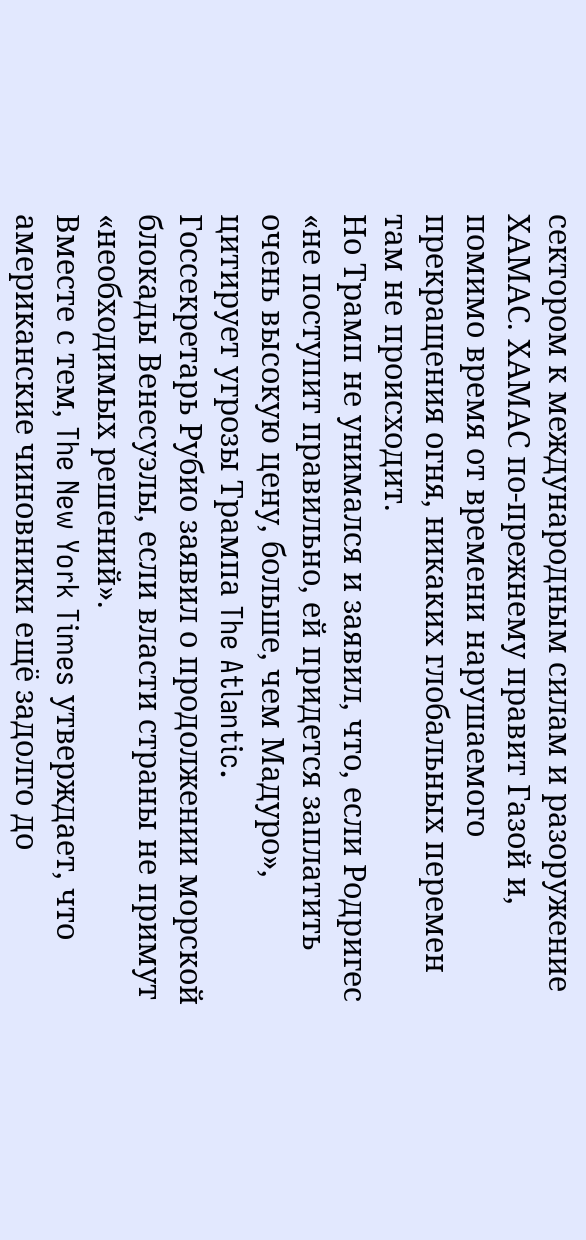сектором к международным силам и разоружение ХАМАС. ХАМАС по-прежнему правит Газой и, помимо время от времени нарушаемого прекращения огня, никаких глобальных перемен там не происходит.
Но Трамп не унимался и заявил, что, если Родригес «не поступит правильно, ей придется заплатить очень высокую цену, больше, чем Мадуро», цитирует угрозы Трампа The Atlantic.
Госсекретарь Рубио заявил о продолжении морской блокады Венесуэлы, если власти страны не примут «необходимых решений».
Вместе с тем, The New York Times утверждает, что американские чиновники ещё задолго до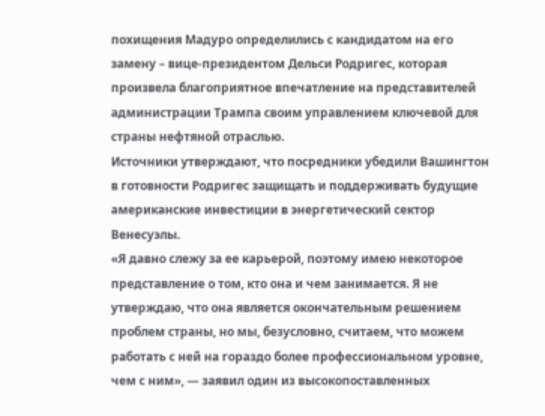похищения Мадуро определились с кандидатом на его замену – вице-президентом Дельси Родригес, которая произвела благоприятное впечатление на представителей администрации Трампа своим управлением ключевой для страны нефтяной отраслью.
Источники утверждают, что посредники убедили Вашингтон в готовности Родригес защищать и поддерживать будущие американские инвестиции в энергетический сектор Венесуэлы.
«Я давно слежу за ее карьерой, поэтому имею некоторое представление о том, кто она и чем занимается. Я не утверждаю, что она является окончательным решением проблем страны, но мы, безусловно, считаем, что можем работать с ней на гораздо более профессиональном уровне, чем с ним», — заявил один из высокопоставленных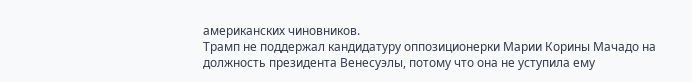американских чиновников.
Трамп не поддержал кандидатуру оппозиционерки Марии Корины Мачадо на должность президента Венесуэлы, потому что она не уступила ему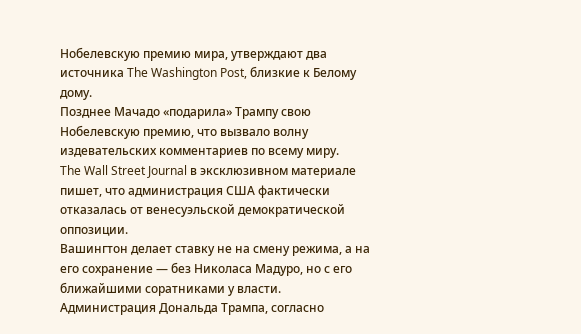Нобелевскую премию мира, утверждают два источника The Washington Post, близкие к Белому дому.
Позднее Мачадо «подарила» Трампу свою Нобелевскую премию, что вызвало волну издевательских комментариев по всему миру.
The Wall Street Journal в эксклюзивном материале пишет, что администрация США фактически отказалась от венесуэльской демократической оппозиции.
Вашингтон делает ставку не на смену режима, а на его сохранение — без Николаса Мадуро, но с его ближайшими соратниками у власти.
Администрация Дональда Трампа, согласно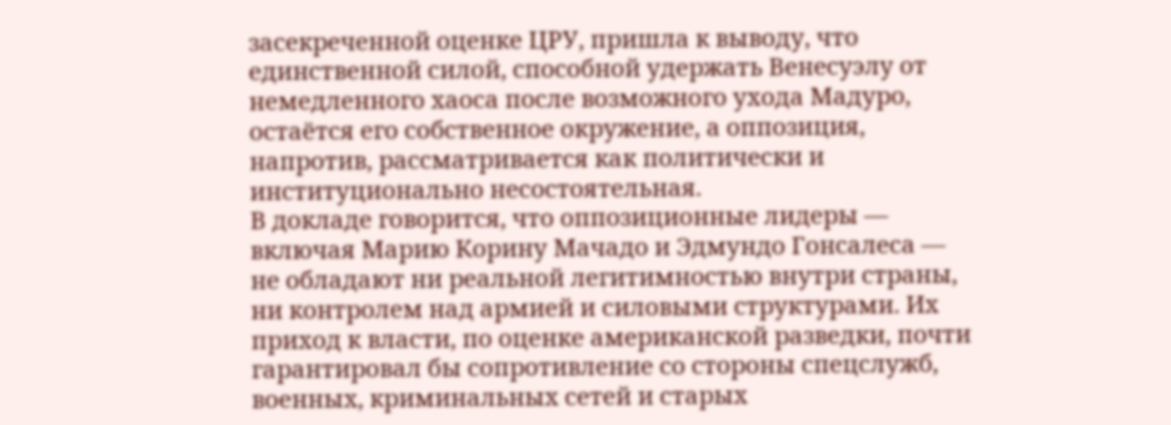засекреченной оценке ЦРУ, пришла к выводу, что единственной силой, способной удержать Венесуэлу от немедленного хаоса после возможного ухода Мадуро, остаётся его собственное окружение, а оппозиция, напротив, рассматривается как политически и институционально несостоятельная.
В докладе говорится, что оппозиционные лидеры — включая Марию Корину Мачадо и Эдмундо Гонсалеса — не обладают ни реальной легитимностью внутри страны, ни контролем над армией и силовыми структурами. Их приход к власти, по оценке американской разведки, почти гарантировал бы сопротивление со стороны спецслужб, военных, криминальных сетей и старых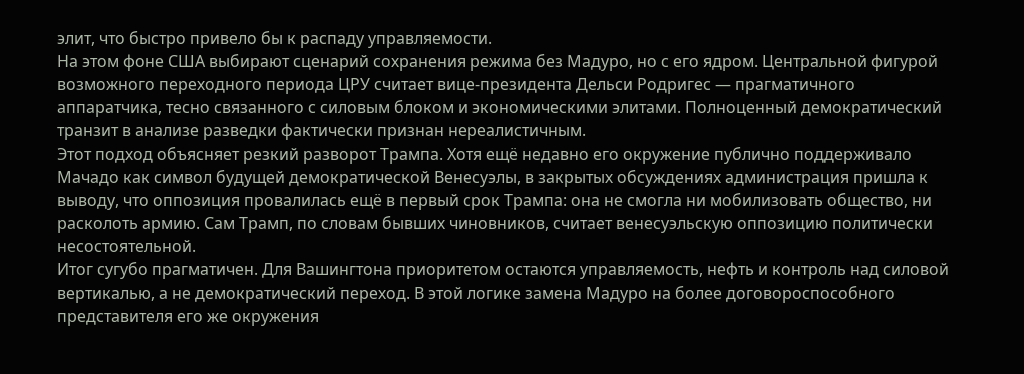элит, что быстро привело бы к распаду управляемости.
На этом фоне США выбирают сценарий сохранения режима без Мадуро, но с его ядром. Центральной фигурой возможного переходного периода ЦРУ считает вице-президента Дельси Родригес — прагматичного аппаратчика, тесно связанного с силовым блоком и экономическими элитами. Полноценный демократический транзит в анализе разведки фактически признан нереалистичным.
Этот подход объясняет резкий разворот Трампа. Хотя ещё недавно его окружение публично поддерживало Мачадо как символ будущей демократической Венесуэлы, в закрытых обсуждениях администрация пришла к выводу, что оппозиция провалилась ещё в первый срок Трампа: она не смогла ни мобилизовать общество, ни расколоть армию. Сам Трамп, по словам бывших чиновников, считает венесуэльскую оппозицию политически несостоятельной.
Итог сугубо прагматичен. Для Вашингтона приоритетом остаются управляемость, нефть и контроль над силовой вертикалью, а не демократический переход. В этой логике замена Мадуро на более договороспособного представителя его же окружения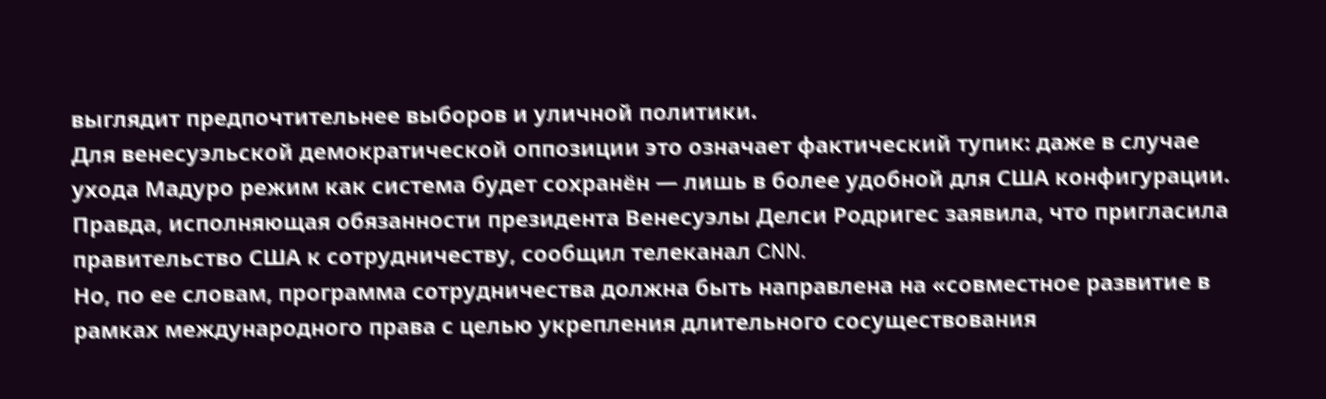выглядит предпочтительнее выборов и уличной политики.
Для венесуэльской демократической оппозиции это означает фактический тупик: даже в случае ухода Мадуро режим как система будет сохранён — лишь в более удобной для США конфигурации.
Правда, исполняющая обязанности президента Венесуэлы Делси Родригес заявила, что пригласила правительство США к сотрудничеству, сообщил телеканал CNN.
Но, по ее словам, программа сотрудничества должна быть направлена на «совместное развитие в рамках международного права с целью укрепления длительного сосуществования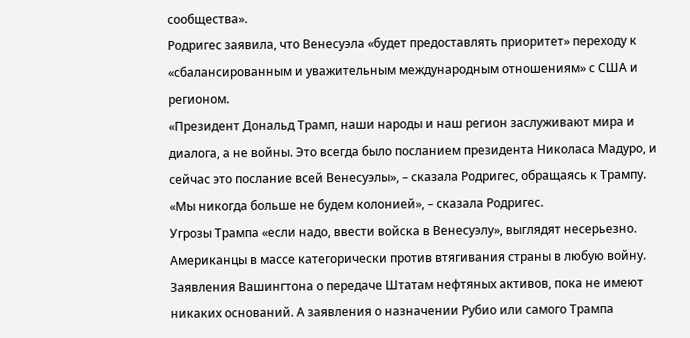сообщества».
Родригес заявила, что Венесуэла «будет предоставлять приоритет» переходу к «сбалансированным и уважительным международным отношениям» с США и регионом.
«Президент Дональд Трамп, наши народы и наш регион заслуживают мира и диалога, а не войны. Это всегда было посланием президента Николаса Мадуро, и сейчас это послание всей Венесуэлы», – сказала Родригес, обращаясь к Трампу.
«Мы никогда больше не будем колонией», – сказала Родригес.
Угрозы Трампа «если надо, ввести войска в Венесуэлу», выглядят несерьезно.
Американцы в массе категорически против втягивания страны в любую войну.
Заявления Вашингтона о передаче Штатам нефтяных активов, пока не имеют никаких оснований. А заявления о назначении Рубио или самого Трампа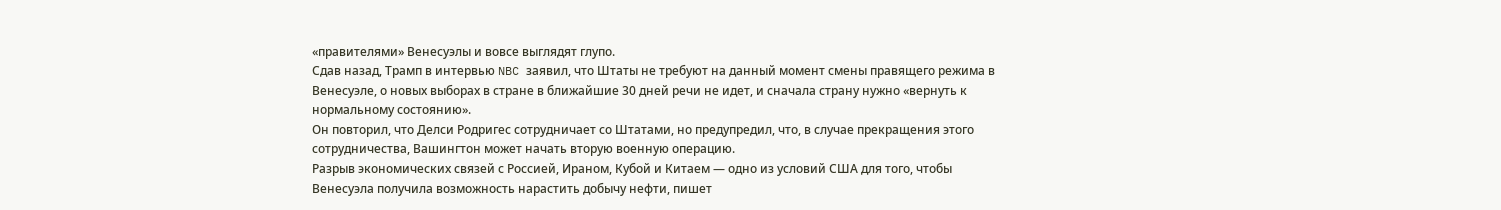«правителями» Венесуэлы и вовсе выглядят глупо.
Сдав назад, Трамп в интервью NBC заявил, что Штаты не требуют на данный момент смены правящего режима в Венесуэле, о новых выборах в стране в ближайшие 30 дней речи не идет, и сначала страну нужно «вернуть к нормальному состоянию».
Он повторил, что Делси Родригес сотрудничает со Штатами, но предупредил, что, в случае прекращения этого сотрудничества, Вашингтон может начать вторую военную операцию.
Разрыв экономических связей с Россией, Ираном, Кубой и Китаем — одно из условий США для того, чтобы Венесуэла получила возможность нарастить добычу нефти, пишет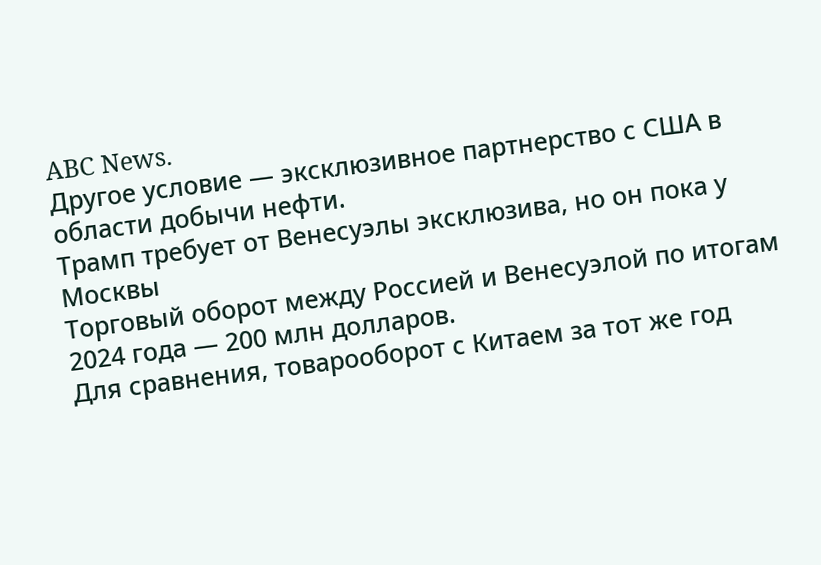ABC News.
Другое условие — эксклюзивное партнерство с США в области добычи нефти.
Трамп требует от Венесуэлы эксклюзива, но он пока у Москвы
Торговый оборот между Россией и Венесуэлой по итогам 2024 года — 200 млн долларов.
Для сравнения, товарооборот с Китаем за тот же год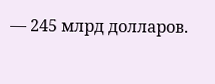— 245 млрд долларов.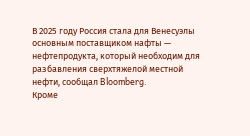В 2025 году Россия стала для Венесуэлы основным поставщиком нафты — нефтепродукта, который необходим для разбавления сверхтяжелой местной нефти, сообщал Bloomberg.
Кроме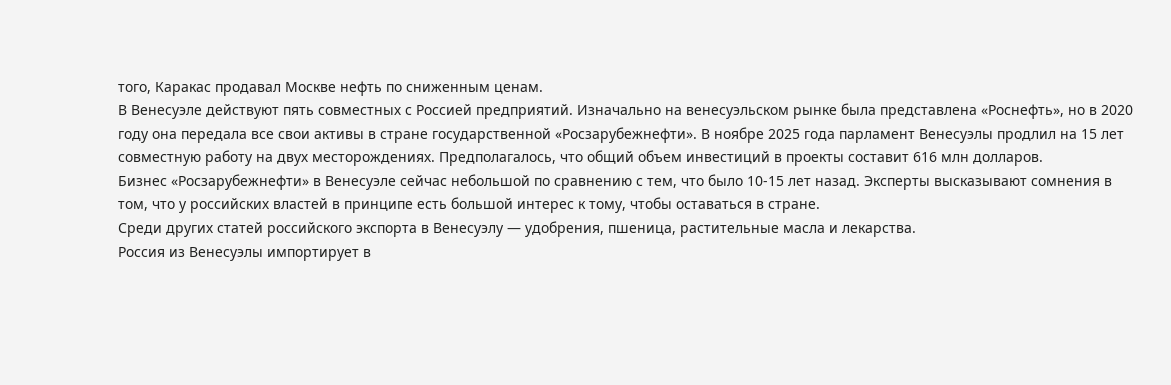того, Каракас продавал Москве нефть по сниженным ценам.
В Венесуэле действуют пять совместных с Россией предприятий. Изначально на венесуэльском рынке была представлена «Роснефть», но в 2020 году она передала все свои активы в стране государственной «Росзарубежнефти». В ноябре 2025 года парламент Венесуэлы продлил на 15 лет совместную работу на двух месторождениях. Предполагалось, что общий объем инвестиций в проекты составит 616 млн долларов.
Бизнес «Росзарубежнефти» в Венесуэле сейчас небольшой по сравнению с тем, что было 10-15 лет назад. Эксперты высказывают сомнения в том, что у российских властей в принципе есть большой интерес к тому, чтобы оставаться в стране.
Среди других статей российского экспорта в Венесуэлу — удобрения, пшеница, растительные масла и лекарства.
Россия из Венесуэлы импортирует в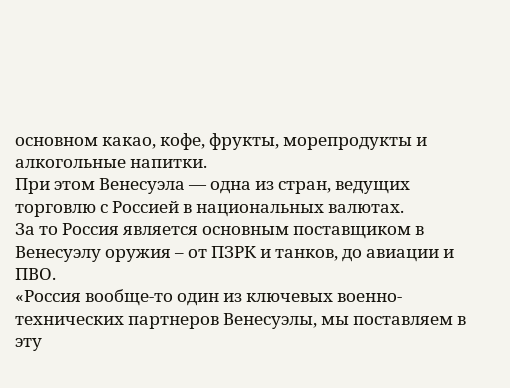основном какао, кофе, фрукты, морепродукты и алкогольные напитки.
При этом Венесуэла — одна из стран, ведущих торговлю с Россией в национальных валютах.
За то Россия является основным поставщиком в Венесуэлу оружия – от ПЗРК и танков, до авиации и ПВО.
«Россия вообще-то один из ключевых военно-технических партнеров Венесуэлы, мы поставляем в эту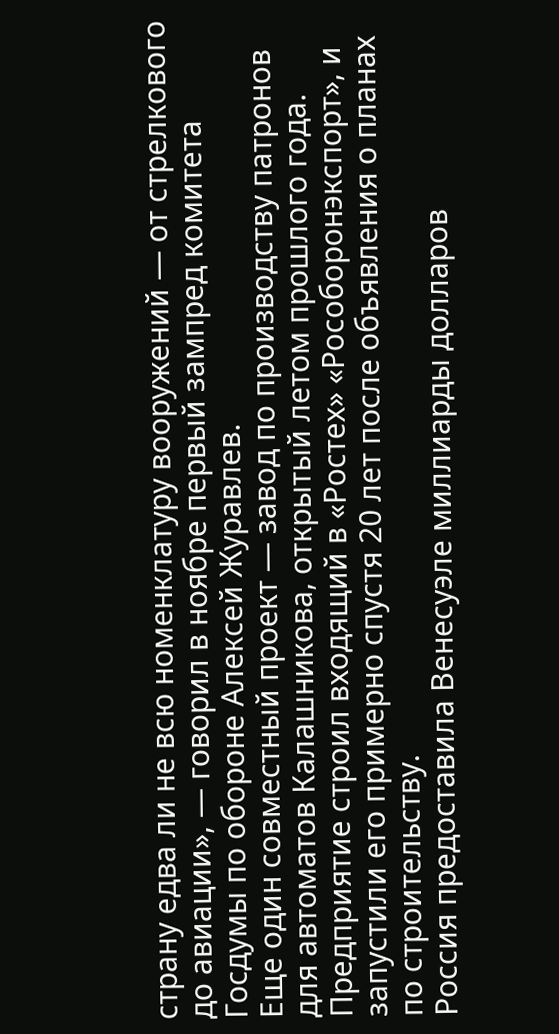страну едва ли не всю номенклатуру вооружений — от стрелкового до авиации», — говорил в ноябре первый зампред комитета Госдумы по обороне Алексей Журавлев.
Еще один совместный проект — завод по производству патронов для автоматов Калашникова, открытый летом прошлого года. Предприятие строил входящий в «Ростех» «Рособоронэкспорт», и запустили его примерно спустя 20 лет после объявления о планах по строительству.
Россия предоставила Венесуэле миллиарды долларов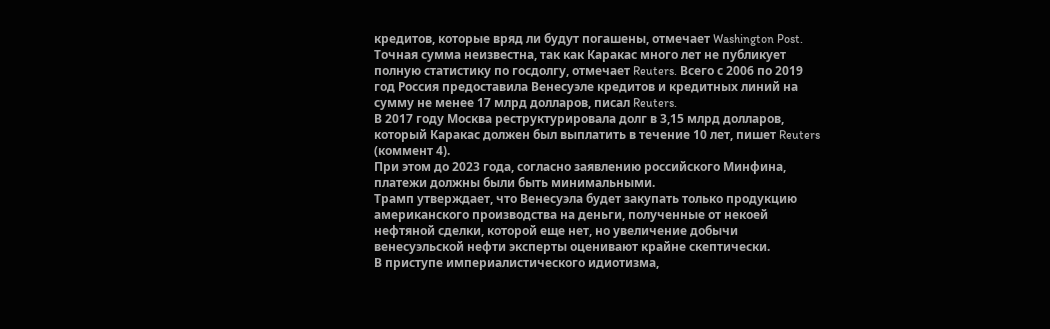кредитов, которые вряд ли будут погашены, отмечает Washington Post.
Точная сумма неизвестна, так как Каракас много лет не публикует полную статистику по госдолгу, отмечает Reuters. Всего с 2006 по 2019 год Россия предоставила Венесуэле кредитов и кредитных линий на сумму не менее 17 млрд долларов, писал Reuters.
В 2017 году Москва реструктурировала долг в 3,15 млрд долларов, который Каракас должен был выплатить в течение 10 лет, пишет Reuters (коммент 4).
При этом до 2023 года, согласно заявлению российского Минфина, платежи должны были быть минимальными.
Трамп утверждает, что Венесуэла будет закупать только продукцию американского производства на деньги, полученные от некоей нефтяной сделки, которой еще нет, но увеличение добычи венесуэльской нефти эксперты оценивают крайне скептически.
В приступе империалистического идиотизма,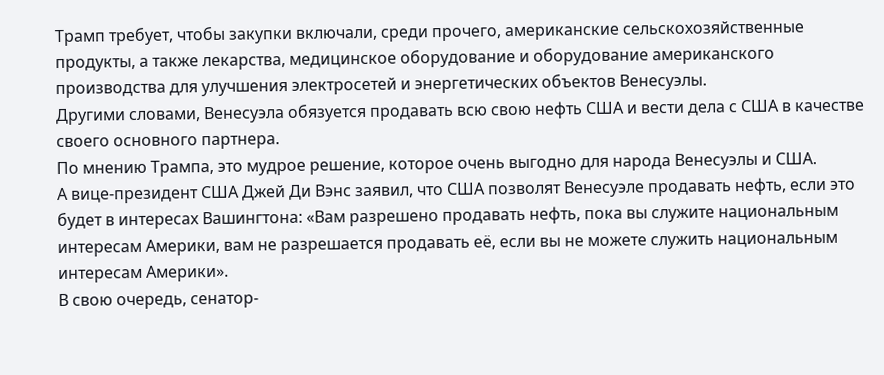Трамп требует, чтобы закупки включали, среди прочего, американские сельскохозяйственные продукты, а также лекарства, медицинское оборудование и оборудование американского производства для улучшения электросетей и энергетических объектов Венесуэлы.
Другими словами, Венесуэла обязуется продавать всю свою нефть США и вести дела с США в качестве своего основного партнера.
По мнению Трампа, это мудрое решение, которое очень выгодно для народа Венесуэлы и США.
А вице-президент США Джей Ди Вэнс заявил, что США позволят Венесуэле продавать нефть, если это будет в интересах Вашингтона: «Вам разрешено продавать нефть, пока вы служите национальным интересам Америки, вам не разрешается продавать её, если вы не можете служить национальным интересам Америки».
В свою очередь, сенатор-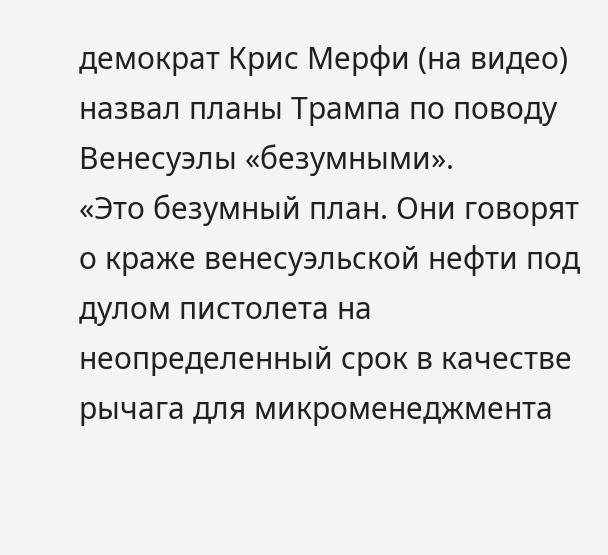демократ Крис Мерфи (на видео) назвал планы Трампа по поводу Венесуэлы «безумными».
«Это безумный план. Они говорят о краже венесуэльской нефти под дулом пистолета на неопределенный срок в качестве рычага для микроменеджмента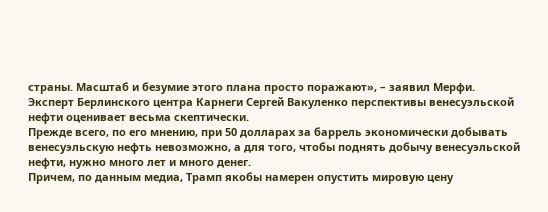страны. Масштаб и безумие этого плана просто поражают», – заявил Мерфи.
Эксперт Берлинского центра Карнеги Сергей Вакуленко перспективы венесуэльской нефти оценивает весьма скептически.
Прежде всего, по его мнению, при 50 долларах за баррель экономически добывать венесуэльскую нефть невозможно, а для того, чтобы поднять добычу венесуэльской нефти, нужно много лет и много денег.
Причем, по данным медиа, Трамп якобы намерен опустить мировую цену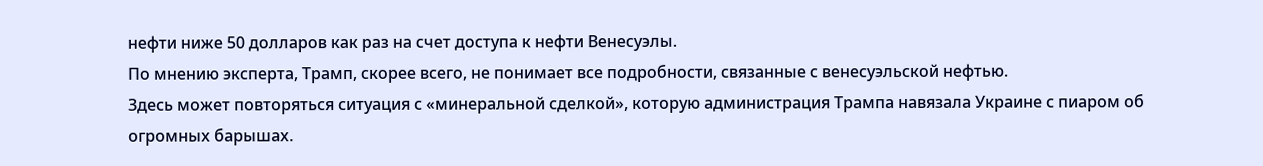нефти ниже 50 долларов как раз на счет доступа к нефти Венесуэлы.
По мнению эксперта, Трамп, скорее всего, не понимает все подробности, связанные с венесуэльской нефтью.
Здесь может повторяться ситуация с «минеральной сделкой», которую администрация Трампа навязала Украине с пиаром об огромных барышах.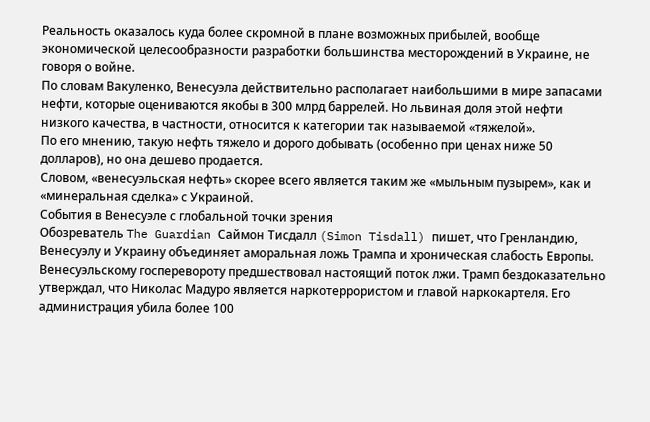Реальность оказалось куда более скромной в плане возможных прибылей, вообще экономической целесообразности разработки большинства месторождений в Украине, не говоря о войне.
По словам Вакуленко, Венесуэла действительно располагает наибольшими в мире запасами нефти, которые оцениваются якобы в 300 млрд баррелей. Но львиная доля этой нефти низкого качества, в частности, относится к категории так называемой «тяжелой».
По его мнению, такую нефть тяжело и дорого добывать (особенно при ценах ниже 50 долларов), но она дешево продается.
Словом, «венесуэльская нефть» скорее всего является таким же «мыльным пузырем», как и «минеральная сделка» с Украиной.
События в Венесуэле с глобальной точки зрения
Обозреватель The Guardian Саймон Тисдалл (Simon Tisdall) пишет, что Гренландию, Венесуэлу и Украину объединяет аморальная ложь Трампа и хроническая слабость Европы.
Венесуэльскому госперевороту предшествовал настоящий поток лжи. Трамп бездоказательно утверждал, что Николас Мадуро является наркотеррористом и главой наркокартеля. Его администрация убила более 100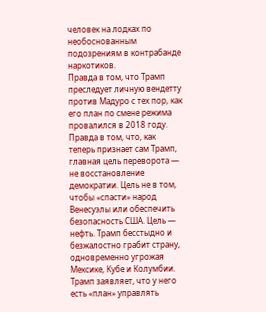человек на лодках по необоснованным подозрениям в контрабанде наркотиков.
Правда в том, что Трамп преследует личную вендетту против Мадуро с тех пор, как его план по смене режима провалился в 2018 году. Правда в том, что, как теперь признает сам Трамп, главная цель переворота — не восстановление демократии. Цель не в том, чтобы «спасти» народ Венесуэлы или обеспечить безопасность США. Цель — нефть. Трамп бесстыдно и безжалостно грабит страну, одновременно угрожая Мексике, Кубе и Колумбии.
Трамп заявляет, что у него есть «план» управлять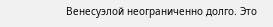Венесуэлой неограниченно долго. Это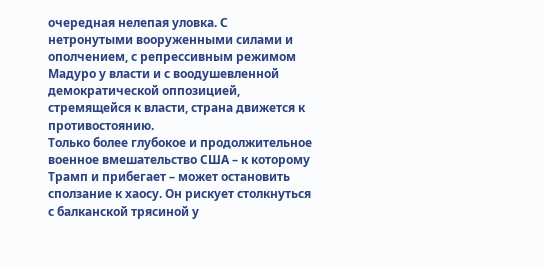очередная нелепая уловка. С нетронутыми вооруженными силами и ополчением, с репрессивным режимом Мадуро у власти и с воодушевленной демократической оппозицией, стремящейся к власти, страна движется к противостоянию.
Только более глубокое и продолжительное военное вмешательство США – к которому Трамп и прибегает – может остановить сползание к хаосу. Он рискует столкнуться с балканской трясиной у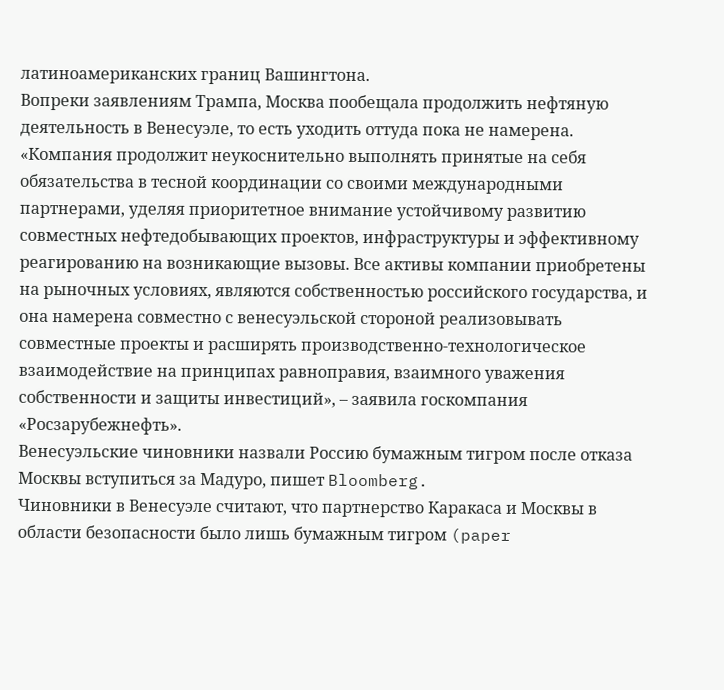латиноамериканских границ Вашингтона.
Вопреки заявлениям Трампа, Москва пообещала продолжить нефтяную деятельность в Венесуэле, то есть уходить оттуда пока не намерена.
«Компания продолжит неукоснительно выполнять принятые на себя обязательства в тесной координации со своими международными партнерами, уделяя приоритетное внимание устойчивому развитию совместных нефтедобывающих проектов, инфраструктуры и эффективному реагированию на возникающие вызовы. Все активы компании приобретены на рыночных условиях, являются собственностью российского государства, и она намерена совместно с венесуэльской стороной реализовывать совместные проекты и расширять производственно-технологическое взаимодействие на принципах равноправия, взаимного уважения собственности и защиты инвестиций», – заявила госкомпания «Росзарубежнефть».
Венесуэльские чиновники назвали Россию бумажным тигром после отказа Москвы вступиться за Мадуро, пишет Bloomberg.
Чиновники в Венесуэле считают, что партнерство Каракаса и Москвы в области безопасности было лишь бумажным тигром (paper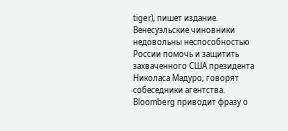tiger), пишет издание. Венесуэльские чиновники недовольны неспособностью России помочь и защитить захваченного США президента Николаса Мадуро, говорят собеседники агентства.
Bloomberg приводит фразу о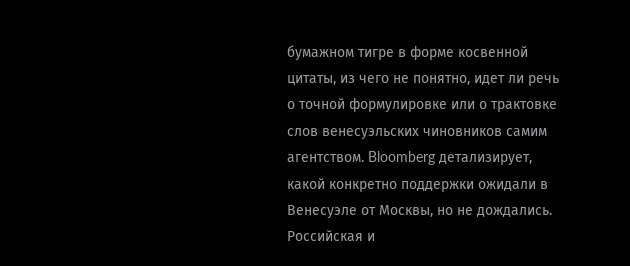бумажном тигре в форме косвенной цитаты, из чего не понятно, идет ли речь о точной формулировке или о трактовке слов венесуэльских чиновников самим агентством. Bloomberg детализирует, какой конкретно поддержки ожидали в Венесуэле от Москвы, но не дождались.
Российская и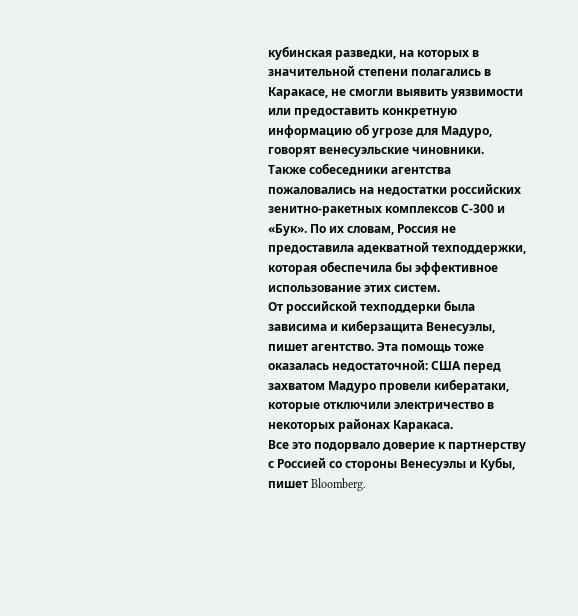кубинская разведки, на которых в значительной степени полагались в Каракасе, не смогли выявить уязвимости или предоставить конкретную информацию об угрозе для Мадуро, говорят венесуэльские чиновники.
Также собеседники агентства пожаловались на недостатки российских зенитно-ракетных комплексов С-300 и «Бук». По их словам, Россия не предоставила адекватной техподдержки, которая обеспечила бы эффективное использование этих систем.
От российской техподдерки была зависима и киберзащита Венесуэлы, пишет агентство. Эта помощь тоже оказалась недостаточной: США перед захватом Мадуро провели кибератаки, которые отключили электричество в некоторых районах Каракаса.
Все это подорвало доверие к партнерству с Россией со стороны Венесуэлы и Кубы, пишет Bloomberg.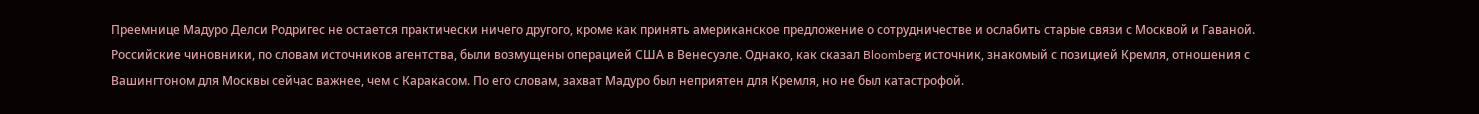Преемнице Мадуро Делси Родригес не остается практически ничего другого, кроме как принять американское предложение о сотрудничестве и ослабить старые связи с Москвой и Гаваной.
Российские чиновники, по словам источников агентства, были возмущены операцией США в Венесуэле. Однако, как сказал Bloomberg источник, знакомый с позицией Кремля, отношения с Вашингтоном для Москвы сейчас важнее, чем с Каракасом. По его словам, захват Мадуро был неприятен для Кремля, но не был катастрофой.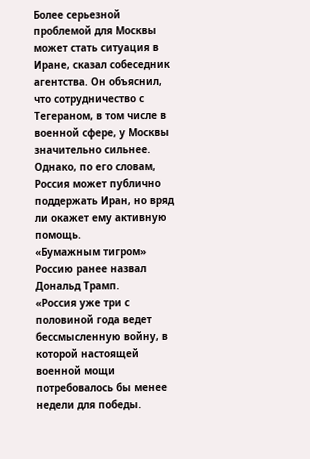Более серьезной проблемой для Москвы может стать ситуация в Иране, сказал собеседник агентства. Он объяснил, что сотрудничество с Тегераном, в том числе в военной сфере, у Москвы значительно сильнее. Однако, по его словам, Россия может публично поддержать Иран, но вряд ли окажет ему активную помощь.
«Бумажным тигром» Россию ранее назвал Дональд Трамп.
«Россия уже три с половиной года ведет бессмысленную войну, в которой настоящей военной мощи потребовалось бы менее недели для победы.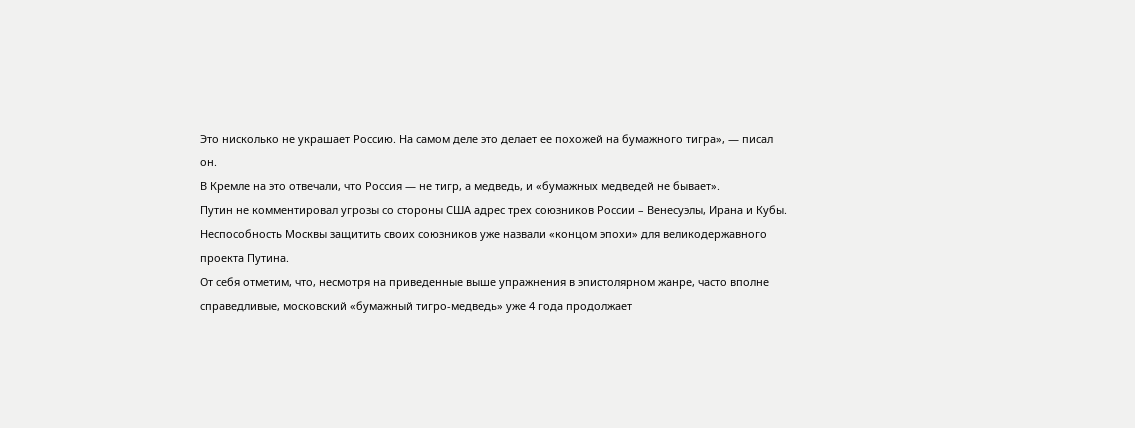Это нисколько не украшает Россию. На самом деле это делает ее похожей на бумажного тигра», — писал он.
В Кремле на это отвечали, что Россия — не тигр, а медведь, и «бумажных медведей не бывает».
Путин не комментировал угрозы со стороны США адрес трех союзников России – Венесуэлы, Ирана и Кубы. Неспособность Москвы защитить своих союзников уже назвали «концом эпохи» для великодержавного проекта Путина.
От себя отметим, что, несмотря на приведенные выше упражнения в эпистолярном жанре, часто вполне справедливые, московский «бумажный тигро-медведь» уже 4 года продолжает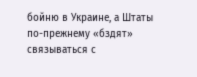бойню в Украине, а Штаты по-прежнему «бздят» связываться с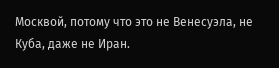Москвой, потому что это не Венесуэла, не Куба, даже не Иран.